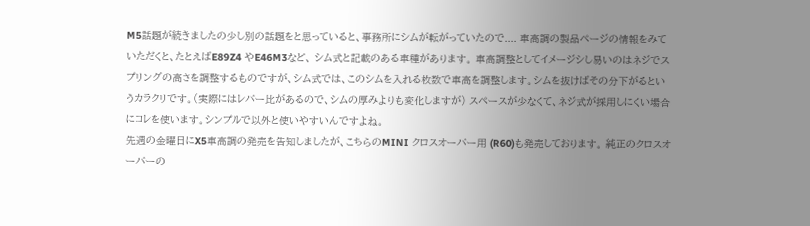M5話題が続きましたの少し別の話題をと思っていると、事務所にシムが転がっていたので.... 車高調の製品ページの情報をみていただくと、たとえばE89Z4 やE46M3など、 シム式と記載のある車種があります。 車高調整としてイメージシし易いのはネジでスプリングの高さを調整するものですが、シム式では、このシムを入れる枚数で車高を調整します。シムを抜けばその分下がるというカラクリです。(実際にはレバー比があるので、シムの厚みよりも変化しますが) スペースが少なくて、ネジ式が採用しにくい場合にコレを使います。シンプルで以外と使いやすいんですよね。
先週の金曜日にX5車高調の発売を告知しましたが、こちらのMINI クロスオーバー用 (R60)も発売しております。 純正のクロスオーバーの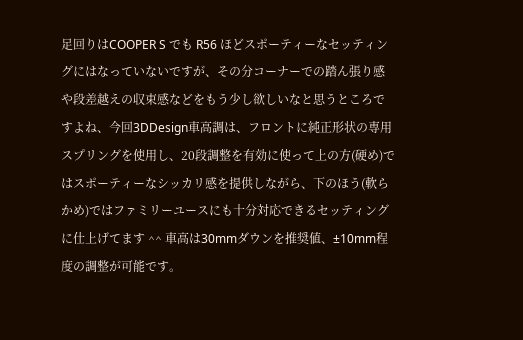足回りはCOOPER S でも R56 ほどスポーティーなセッティングにはなっていないですが、その分コーナーでの踏ん張り感や段差越えの収束感などをもう少し欲しいなと思うところですよね、今回3DDesign車高調は、フロントに純正形状の専用スプリングを使用し、20段調整を有効に使って上の方(硬め)ではスポーティーなシッカリ感を提供しながら、下のほう(軟らかめ)ではファミリーユースにも十分対応できるセッティングに仕上げてます ^^ 車高は30mmダウンを推奨値、±10mm程度の調整が可能です。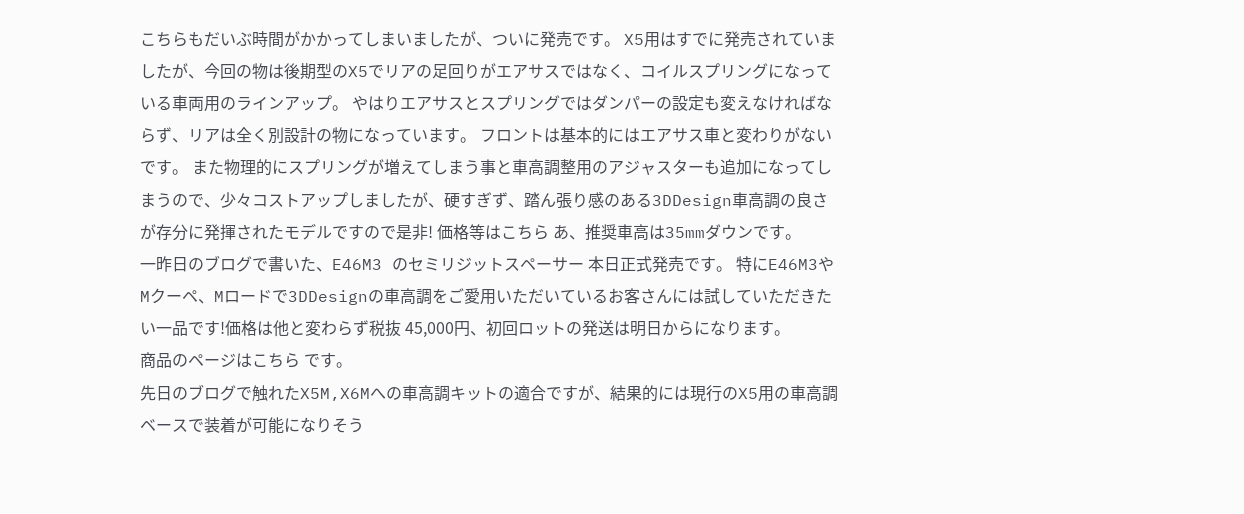こちらもだいぶ時間がかかってしまいましたが、ついに発売です。 X5用はすでに発売されていましたが、今回の物は後期型のX5でリアの足回りがエアサスではなく、コイルスプリングになっている車両用のラインアップ。 やはりエアサスとスプリングではダンパーの設定も変えなければならず、リアは全く別設計の物になっています。 フロントは基本的にはエアサス車と変わりがないです。 また物理的にスプリングが増えてしまう事と車高調整用のアジャスターも追加になってしまうので、少々コストアップしましたが、硬すぎず、踏ん張り感のある3DDesign車高調の良さが存分に発揮されたモデルですので是非! 価格等はこちら あ、推奨車高は35mmダウンです。
一昨日のブログで書いた、E46M3 のセミリジットスペーサー 本日正式発売です。 特にE46M3やMクーペ、Mロードで3DDesignの車高調をご愛用いただいているお客さんには試していただきたい一品です!価格は他と変わらず税抜 45,000円、初回ロットの発送は明日からになります。
商品のページはこちら です。
先日のブログで触れたX5M,X6Mへの車高調キットの適合ですが、結果的には現行のX5用の車高調ベースで装着が可能になりそう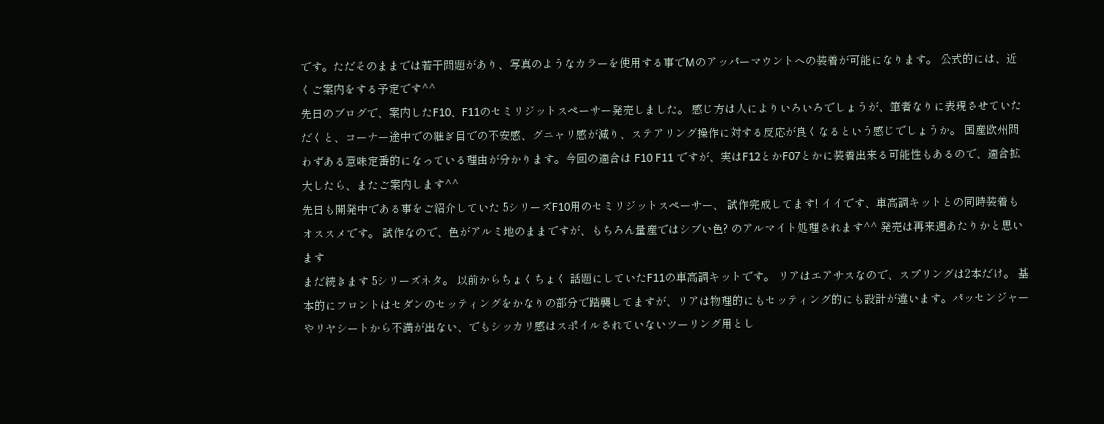です。ただそのままでは若干問題があり、写真のようなカラーを使用する事でMのアッパーマウントへの装着が可能になります。 公式的には、近くご案内をする予定です^^
先日のブログで、案内したF10、F11のセミリジットスペーサー発売しました。 感じ方は人によりいろいろでしょうが、筆者なりに表現させていただくと、コーナー途中での継ぎ目での不安感、グニャリ感が減り、ステアリング操作に対する反応が良くなるという感じでしょうか。 国産欧州問わずある意味定番的になっている理由が分かります。今回の適合は F10 F11 ですが、実はF12とかF07とかに装着出来る可能性もあるので、適合拡大したら、またご案内します^^
先日も開発中である事をご紹介していた 5シリーズF10用のセミリジットスペーサー、 試作完成してます! イイです、車高調キットとの同時装着もオススメです。 試作なので、色がアルミ地のままですが、もちろん量産ではシブい色? のアルマイト処理されます^^ 発売は再来週あたりかと思います
まだ続きます 5シリーズネタ。 以前からちょくちょく 話題にしていたF11の車高調キットです。 リアはエアサスなので、スプリングは2本だけ。 基本的にフロントはセダンのセッティングをかなりの部分で踏襲してますが、リアは物理的にもセッティング的にも設計が違います。パッセンジャーやリヤシートから不満が出ない、でもシッカリ感はスポイルされていないツーリング用とし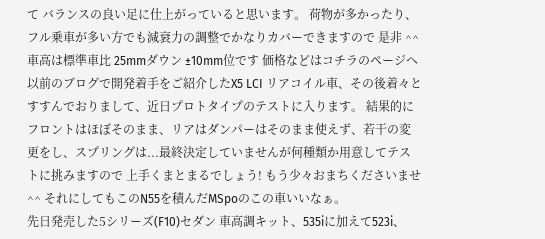て バランスの良い足に仕上がっていると思います。 荷物が多かったり、フル乗車が多い方でも減衰力の調整でかなりカバーできますので 是非 ^^ 車高は標準車比 25mmダウン ±10mm位です 価格などはコチラのページへ
以前のブログで開発着手をご紹介したX5 LCI リアコイル車、その後着々とすすんでおりまして、近日プロトタイプのテストに入ります。 結果的にフロントはほぼそのまま、リアはダンパーはそのまま使えず、若干の変更をし、スプリングは...最終決定していませんが何種類か用意してテストに挑みますので 上手くまとまるでしょう! もう少々おまちくださいませ^^ それにしてもこのN55を積んだMSpoのこの車いいなぁ。
先日発売した5シリーズ(F10)セダン 車高調キット、535iに加えて523i、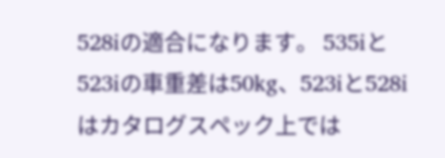528iの適合になります。 535iと523iの車重差は50kg、523iと528iはカタログスペック上では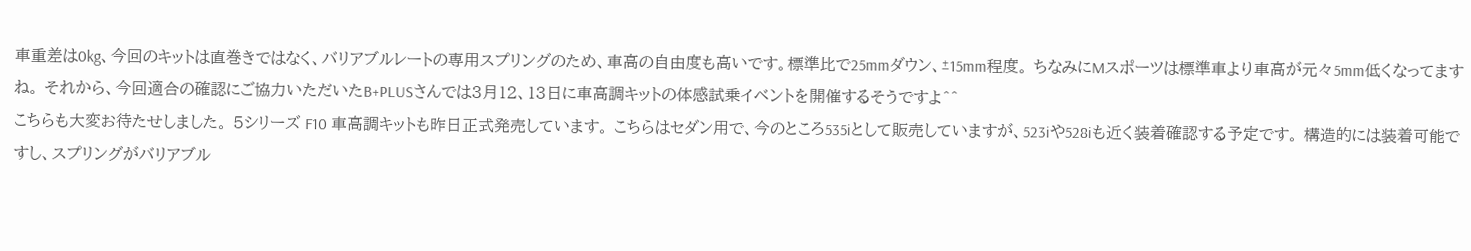車重差は0kg、今回のキットは直巻きではなく、バリアブルレートの専用スプリングのため、車高の自由度も高いです。標準比で25mmダウン、±15mm程度。 ちなみにMスポーツは標準車より車高が元々5mm低くなってますね。 それから、今回適合の確認にご協力いただいたB+PLUSさんでは3月12、13日に車高調キットの体感試乗イベントを開催するそうですよ^^
こちらも大変お待たせしました。 5シリーズ F10 車高調キットも昨日正式発売しています。 こちらはセダン用で、今のところ535iとして販売していますが、523iや528iも近く装着確認する予定です。 構造的には装着可能ですし、スプリングがバリアブル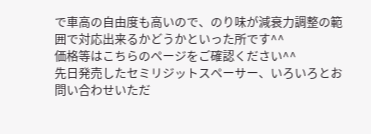で車高の自由度も高いので、のり味が減衰力調整の範囲で対応出来るかどうかといった所です^^
価格等はこちらのページをご確認ください^^
先日発売したセミリジットスペーサー、いろいろとお問い合わせいただ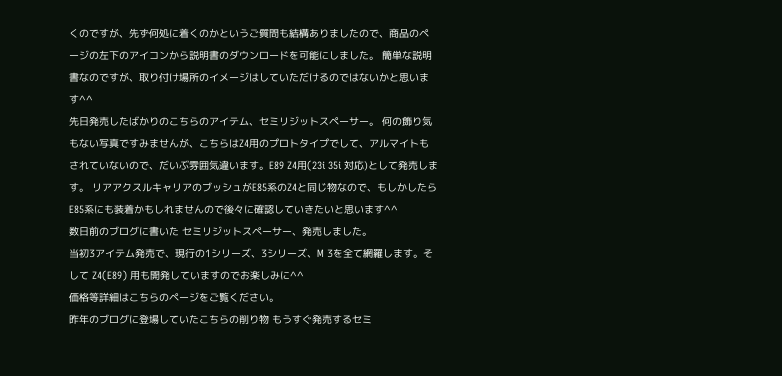くのですが、先ず何処に着くのかというご質問も結構ありましたので、商品のページの左下のアイコンから説明書のダウンロードを可能にしました。 簡単な説明書なのですが、取り付け場所のイメージはしていただけるのではないかと思います^^
先日発売したばかりのこちらのアイテム、セミリジットスペーサー。 何の飾り気もない写真ですみませんが、こちらはZ4用のプロトタイプでして、アルマイトもされていないので、だいぶ雰囲気違います。E89 Z4用(23i 35i 対応)として発売します。 リアアクスルキャリアのブッシュがE85系のZ4と同じ物なので、もしかしたらE85系にも装着かもしれませんので後々に確認していきたいと思います^^
数日前のブログに書いた セミリジットスペーサー、発売しました。
当初3アイテム発売で、現行の1シリーズ、3シリーズ、M 3を全て網羅します。そして Z4(E89) 用も開発していますのでお楽しみに^^
価格等詳細はこちらのページをご覧ください。
昨年のブログに登場していたこちらの削り物 もうすぐ発売するセミ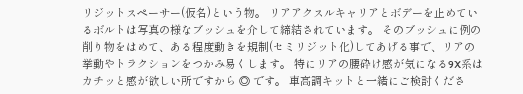リジットスペーサー(仮名)という物。 リアアクスルキャリアとボデーを止めているボルトは写真の様なブッシュを介して締結されています。 そのブッシュに例の削り物をはめて、ある程度動きを規制(セミリジット化)してあげる事で、リアの挙動やトラクションをつかみ易くします。 特にリアの腰砕け感が気になる9X系はカチッと感が欲しい所ですから ◎ です。 車高調キットと一緒にご検討くださ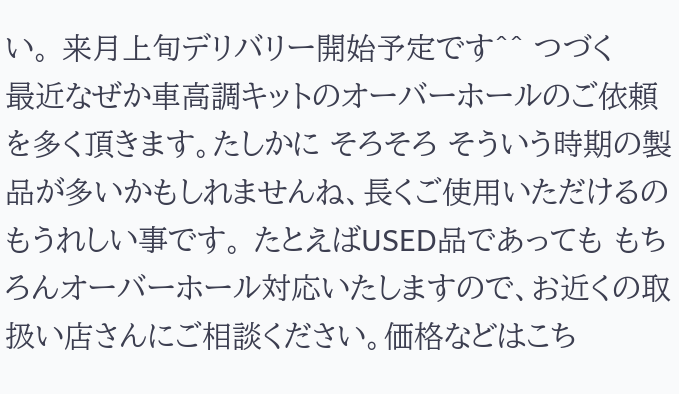い。 来月上旬デリバリー開始予定です^^ つづく
最近なぜか車高調キットのオーバーホールのご依頼を多く頂きます。たしかに そろそろ そういう時期の製品が多いかもしれませんね、長くご使用いただけるのもうれしい事です。 たとえばUSED品であっても もちろんオーバーホール対応いたしますので、お近くの取扱い店さんにご相談ください。価格などはこち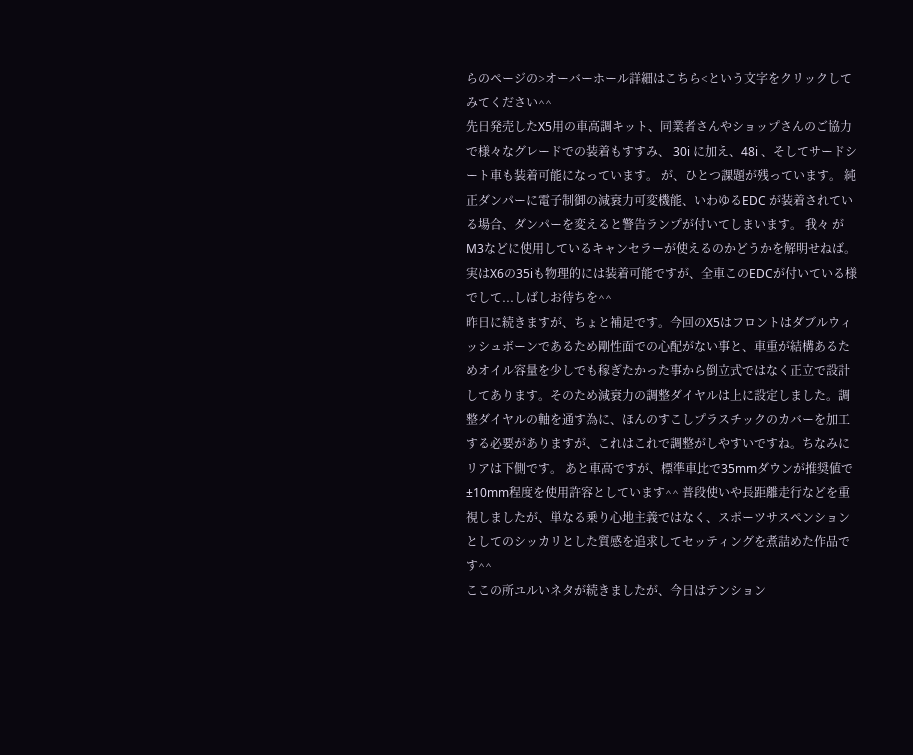らのページの>オーバーホール詳細はこちら<という文字をクリックしてみてください^^
先日発売したX5用の車高調キット、同業者さんやショップさんのご協力で様々なグレードでの装着もすすみ、 30i に加え、48i 、そしてサードシート車も装着可能になっています。 が、ひとつ課題が残っています。 純正ダンパーに電子制御の減衰力可変機能、いわゆるEDC が装着されている場合、ダンパーを変えると警告ランプが付いてしまいます。 我々 が M3などに使用しているキャンセラーが使えるのかどうかを解明せねば。 実はX6の35iも物理的には装着可能ですが、全車このEDCが付いている様でして...しばしお待ちを^^
昨日に続きますが、ちょと補足です。今回のX5はフロントはダブルウィッシュボーンであるため剛性面での心配がない事と、車重が結構あるためオイル容量を少しでも稼ぎたかった事から倒立式ではなく正立で設計してあります。そのため減衰力の調整ダイヤルは上に設定しました。調整ダイヤルの軸を通す為に、ほんのすこしプラスチックのカバーを加工する必要がありますが、これはこれで調整がしやすいですね。ちなみにリアは下側です。 あと車高ですが、標準車比で35mmダウンが推奨値で±10mm程度を使用許容としています^^ 普段使いや長距離走行などを重視しましたが、単なる乗り心地主義ではなく、スポーツサスペンションとしてのシッカリとした質感を追求してセッティングを煮詰めた作品です^^
ここの所ユルいネタが続きましたが、今日はテンション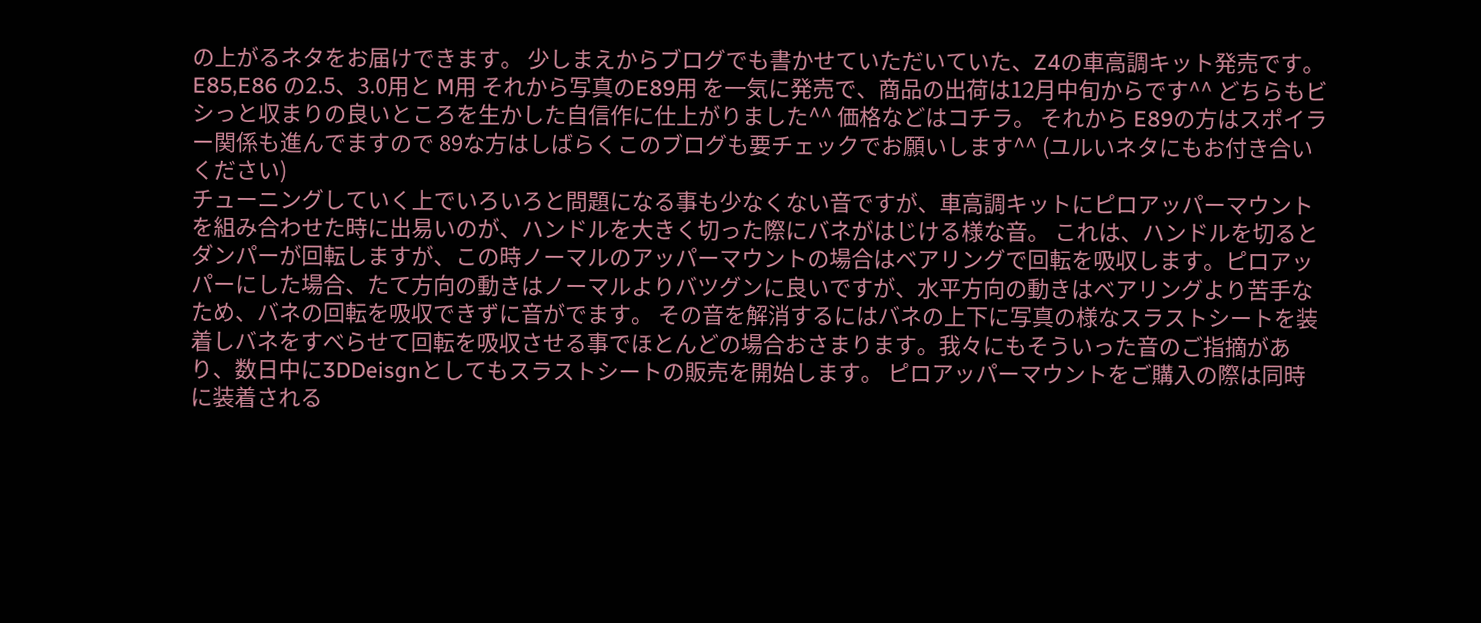の上がるネタをお届けできます。 少しまえからブログでも書かせていただいていた、Z4の車高調キット発売です。 E85,E86 の2.5、3.0用と M用 それから写真のE89用 を一気に発売で、商品の出荷は12月中旬からです^^ どちらもビシっと収まりの良いところを生かした自信作に仕上がりました^^ 価格などはコチラ。 それから E89の方はスポイラー関係も進んでますので 89な方はしばらくこのブログも要チェックでお願いします^^ (ユルいネタにもお付き合いください)
チューニングしていく上でいろいろと問題になる事も少なくない音ですが、車高調キットにピロアッパーマウントを組み合わせた時に出易いのが、ハンドルを大きく切った際にバネがはじける様な音。 これは、ハンドルを切るとダンパーが回転しますが、この時ノーマルのアッパーマウントの場合はベアリングで回転を吸収します。ピロアッパーにした場合、たて方向の動きはノーマルよりバツグンに良いですが、水平方向の動きはベアリングより苦手なため、バネの回転を吸収できずに音がでます。 その音を解消するにはバネの上下に写真の様なスラストシートを装着しバネをすべらせて回転を吸収させる事でほとんどの場合おさまります。我々にもそういった音のご指摘があり、数日中に3DDeisgnとしてもスラストシートの販売を開始します。 ピロアッパーマウントをご購入の際は同時に装着される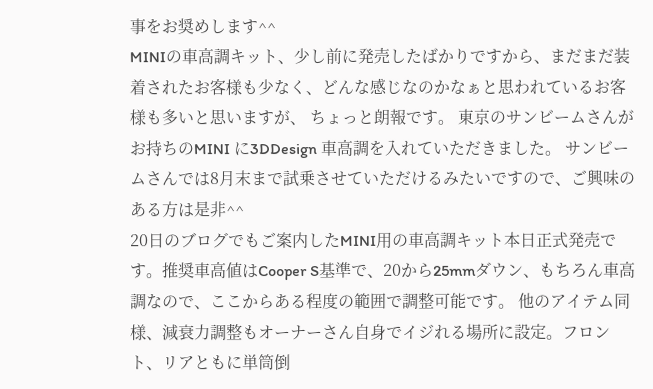事をお奨めします^^
MINIの車高調キット、少し前に発売したばかりですから、まだまだ装着されたお客様も少なく、どんな感じなのかなぁと思われているお客様も多いと思いますが、 ちょっと朗報です。 東京のサンビームさんがお持ちのMINI に3DDesign 車高調を入れていただきました。 サンビームさんでは8月末まで試乗させていただけるみたいですので、ご興味のある方は是非^^
20日のブログでもご案内したMINI用の車高調キット本日正式発売です。推奨車高値はCooper S基準で、20から25mmダウン、もちろん車高調なので、ここからある程度の範囲で調整可能です。 他のアイテム同様、減衰力調整もオーナーさん自身でイジれる場所に設定。フロント、リアともに単筒倒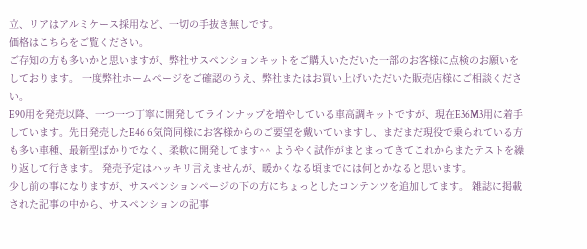立、リアはアルミケース採用など、一切の手抜き無しです。
価格はこちらをご覧ください。
ご存知の方も多いかと思いますが、弊社サスペンションキットをご購入いただいた一部のお客様に点検のお願いをしております。 一度弊社ホームページをご確認のうえ、弊社またはお買い上げいただいた販売店様にご相談ください。
E90用を発売以降、一つ一つ丁寧に開発してラインナップを増やしている車高調キットですが、現在E36M3用に着手しています。先日発売したE46 6気筒同様にお客様からのご要望を戴いていますし、まだまだ現役で乗られている方も多い車種、最新型ばかりでなく、柔軟に開発してます^^ ようやく試作がまとまってきてこれからまたテストを繰り返して行きます。 発売予定はハッキリ言えませんが、暖かくなる頃までには何とかなると思います。
少し前の事になりますが、サスペンションページの下の方にちょっとしたコンテンツを追加してます。 雑誌に掲載された記事の中から、サスペンションの記事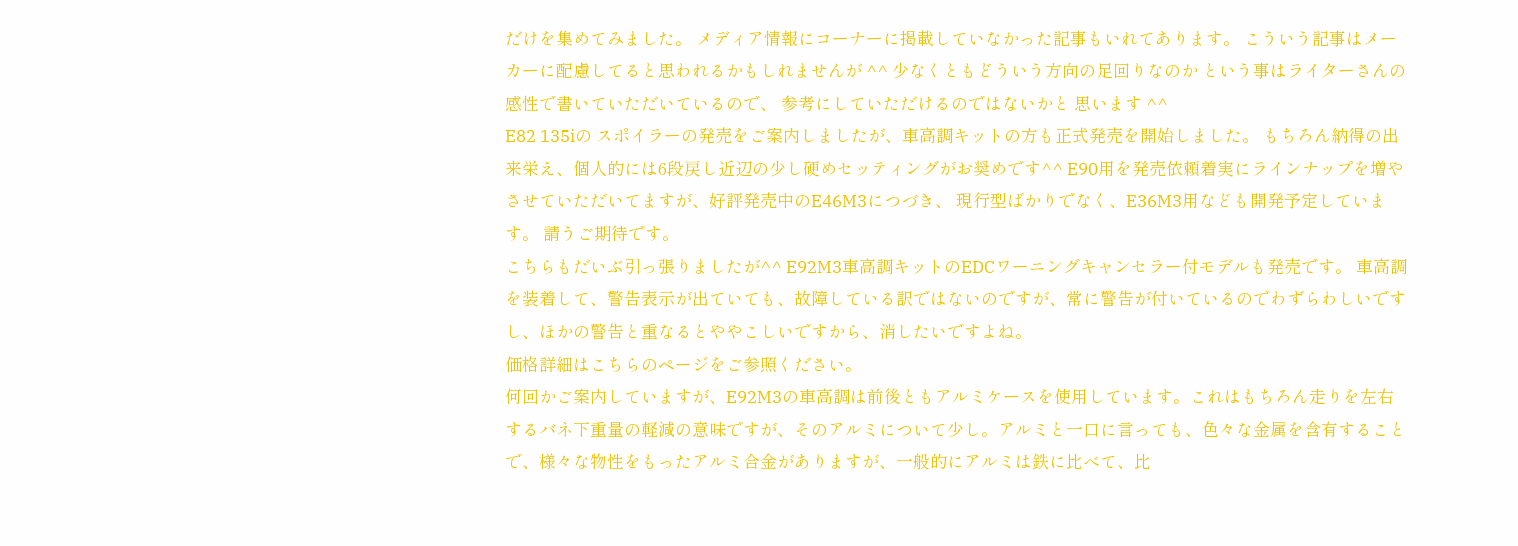だけを集めてみました。 メディア情報にコーナーに掲載していなかった記事もいれてあります。 こういう記事はメーカーに配慮してると思われるかもしれませんが ^^ 少なくともどういう方向の足回りなのか という事はライターさんの感性で書いていただいているので、 参考にしていただけるのではないかと 思います ^^
E82 135iの スポイラーの発売をご案内しましたが、車高調キットの方も正式発売を開始しました。 もちろん納得の出来栄え、個人的には6段戻し近辺の少し硬めセッティングがお奨めです^^ E90用を発売依頼着実にラインナップを増やさせていただいてますが、好評発売中のE46M3につづき、 現行型ばかりでなく、E36M3用なども開発予定しています。 請うご期待です。
こちらもだいぶ引っ張りましたが^^ E92M3車高調キットのEDCワーニングキャンセラー付モデルも発売です。 車高調を装着して、警告表示が出ていても、故障している訳ではないのですが、常に警告が付いているのでわずらわしいですし、ほかの警告と重なるとややこしいですから、消したいですよね。
価格詳細はこちらのページをご参照ください。
何回かご案内していますが、E92M3の車高調は前後ともアルミケースを使用しています。これはもちろん走りを左右するバネ下重量の軽減の意味ですが、そのアルミについて少し。アルミと一口に言っても、色々な金属を含有することで、様々な物性をもったアルミ合金がありますが、一般的にアルミは鉄に比べて、比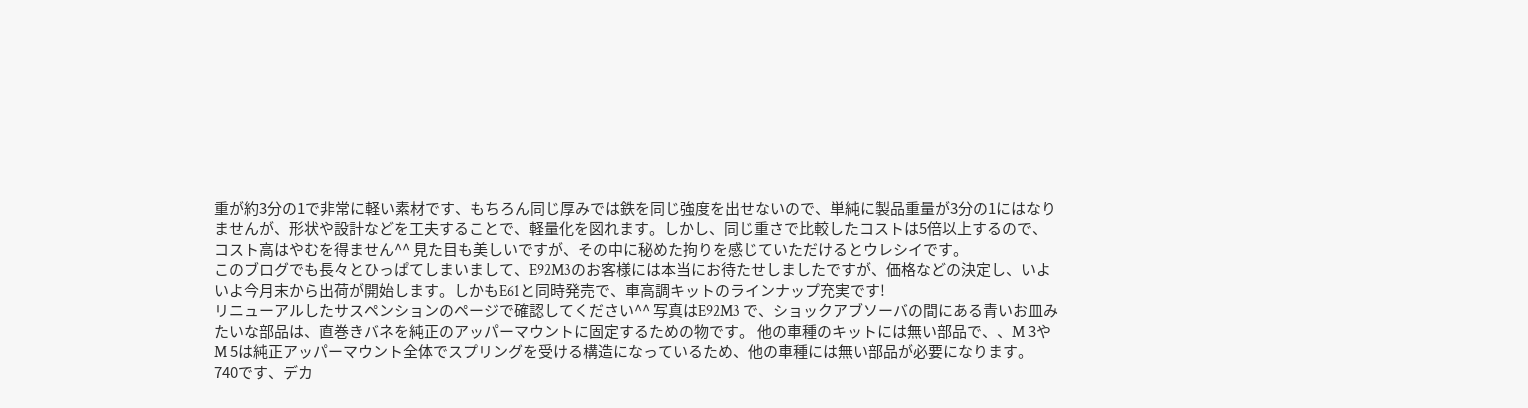重が約3分の1で非常に軽い素材です、もちろん同じ厚みでは鉄を同じ強度を出せないので、単純に製品重量が3分の1にはなりませんが、形状や設計などを工夫することで、軽量化を図れます。しかし、同じ重さで比較したコストは5倍以上するので、コスト高はやむを得ません^^ 見た目も美しいですが、その中に秘めた拘りを感じていただけるとウレシイです。
このブログでも長々とひっぱてしまいまして、E92M3のお客様には本当にお待たせしましたですが、価格などの決定し、いよいよ今月末から出荷が開始します。しかもE61と同時発売で、車高調キットのラインナップ充実です!
リニューアルしたサスペンションのページで確認してください^^ 写真はE92M3 で、ショックアブソーバの間にある青いお皿みたいな部品は、直巻きバネを純正のアッパーマウントに固定するための物です。 他の車種のキットには無い部品で、、M 3やM 5は純正アッパーマウント全体でスプリングを受ける構造になっているため、他の車種には無い部品が必要になります。
740です、デカ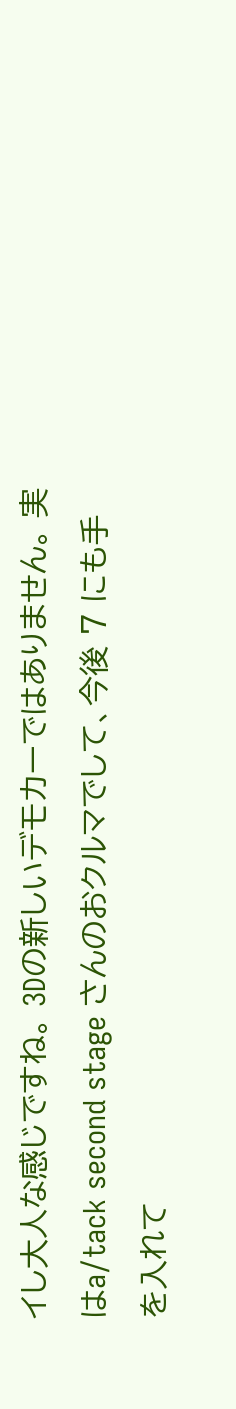イし大人な感じですね。 3Dの新しいデモカーではありません。 実はa/tack second stage さんのおクルマでして、今後 7 にも手を入れて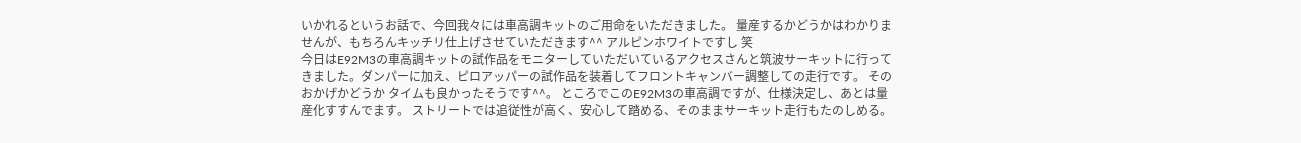いかれるというお話で、今回我々には車高調キットのご用命をいただきました。 量産するかどうかはわかりませんが、もちろんキッチリ仕上げさせていただきます^^ アルピンホワイトですし 笑
今日はE92M3の車高調キットの試作品をモニターしていただいているアクセスさんと筑波サーキットに行ってきました。ダンパーに加え、ピロアッパーの試作品を装着してフロントキャンバー調整しての走行です。 そのおかげかどうか タイムも良かったそうです^^。 ところでこのE92M3の車高調ですが、仕様決定し、あとは量産化すすんでます。 ストリートでは追従性が高く、安心して踏める、そのままサーキット走行もたのしめる。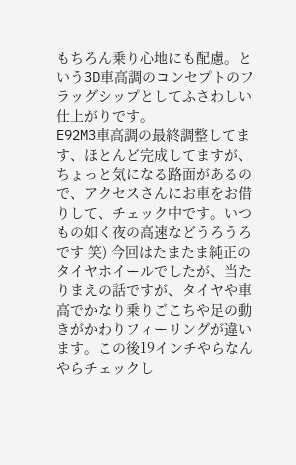もちろん乗り心地にも配慮。という3D車高調のコンセプトのフラッグシップとしてふさわしい仕上がりです。
E92M3車高調の最終調整してます、ほとんど完成してますが、ちょっと気になる路面があるので、アクセスさんにお車をお借りして、チェック中です。いつもの如く夜の高速などうろうろです 笑) 今回はたまたま純正のタイヤホイールでしたが、当たりまえの話ですが、タイヤや車高でかなり乗りごこちや足の動きがかわりフィーリングが違います。この後19インチやらなんやらチェックし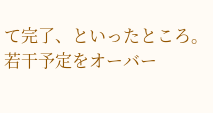て完了、といったところ。若干予定をオーバー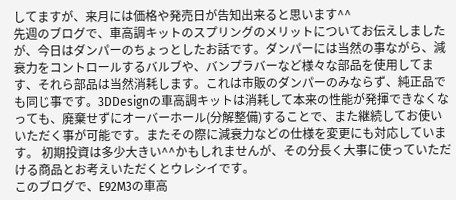してますが、来月には価格や発売日が告知出来ると思います^^
先週のブログで、車高調キットのスプリングのメリットについてお伝えしましたが、今日はダンパーのちょっとしたお話です。ダンパーには当然の事ながら、減衰力をコントロールするバルブや、バンプラバーなど様々な部品を使用してます、それら部品は当然消耗します。これは市販のダンパーのみならず、純正品でも同じ事です。3DDesignの車高調キットは消耗して本来の性能が発揮できなくなっても、廃棄せずにオーバーホール(分解整備)することで、また継続してお使いいただく事が可能です。またその際に減衰力などの仕様を変更にも対応しています。 初期投資は多少大きい^^かもしれませんが、その分長く大事に使っていただける商品とお考えいただくとウレシイです。
このブログで、E92M3の車高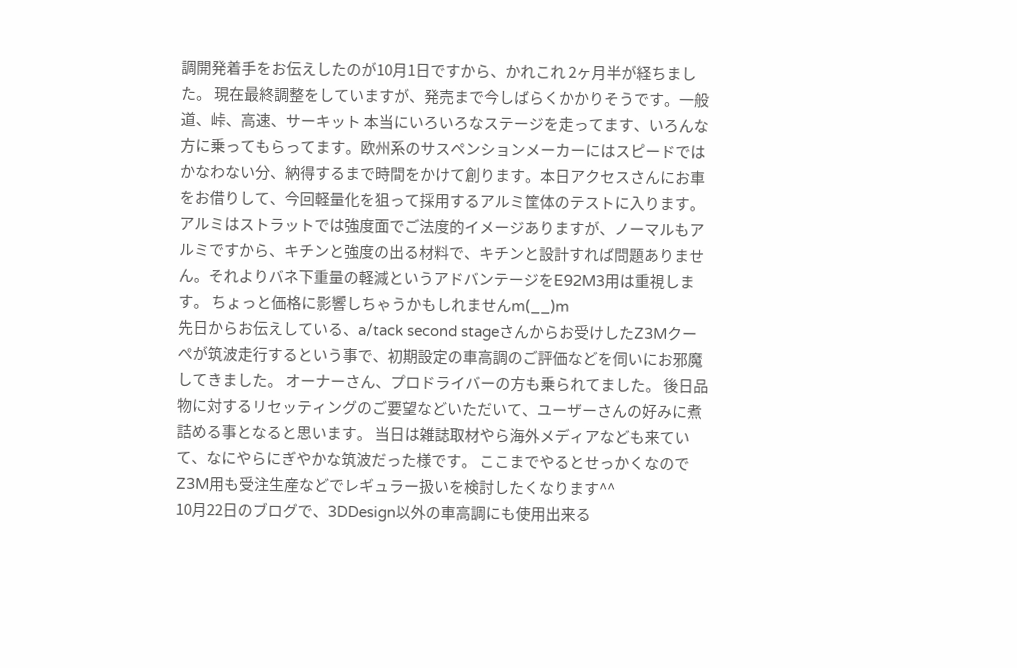調開発着手をお伝えしたのが10月1日ですから、かれこれ 2ヶ月半が経ちました。 現在最終調整をしていますが、発売まで今しばらくかかりそうです。一般道、峠、高速、サーキット 本当にいろいろなステージを走ってます、いろんな方に乗ってもらってます。欧州系のサスペンションメーカーにはスピードではかなわない分、納得するまで時間をかけて創ります。本日アクセスさんにお車をお借りして、今回軽量化を狙って採用するアルミ筐体のテストに入ります。アルミはストラットでは強度面でご法度的イメージありますが、ノーマルもアルミですから、キチンと強度の出る材料で、キチンと設計すれば問題ありません。それよりバネ下重量の軽減というアドバンテージをE92M3用は重視します。 ちょっと価格に影響しちゃうかもしれませんm(__)m
先日からお伝えしている、a/tack second stageさんからお受けしたZ3Mクーぺが筑波走行するという事で、初期設定の車高調のご評価などを伺いにお邪魔してきました。 オーナーさん、プロドライバーの方も乗られてました。 後日品物に対するリセッティングのご要望などいただいて、ユーザーさんの好みに煮詰める事となると思います。 当日は雑誌取材やら海外メディアなども来ていて、なにやらにぎやかな筑波だった様です。 ここまでやるとせっかくなのでZ3M用も受注生産などでレギュラー扱いを検討したくなります^^
10月22日のブログで、3DDesign以外の車高調にも使用出来る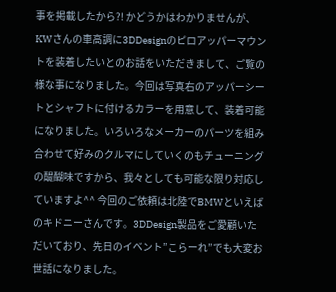事を掲載したから?! かどうかはわかりませんが、KWさんの車高調に3DDesignのピロアッパーマウントを装着したいとのお話をいただきまして、ご覧の様な事になりました。今回は写真右のアッパーシートとシャフトに付けるカラーを用意して、装着可能になりました。いろいろなメーカーのパーツを組み合わせて好みのクルマにしていくのもチューニングの醍醐味ですから、我々としても可能な限り対応していますよ^^ 今回のご依頼は北陸でBMWといえばのキドニーさんです。3DDesign製品をご愛顧いただいており、先日のイベント”こらーれ”でも大変お世話になりました。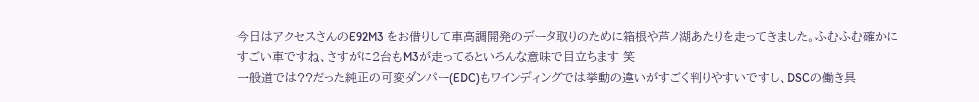今日はアクセスさんのE92M3 をお借りして車高調開発のデータ取りのために箱根や芦ノ湖あたりを走ってきました。ふむふむ確かにすごい車ですね、さすがに2台もM3が走ってるといろんな意味で目立ちます 笑
一般道では??だった純正の可変ダンパー(EDC)もワインディングでは挙動の違いがすごく判りやすいですし、DSCの働き具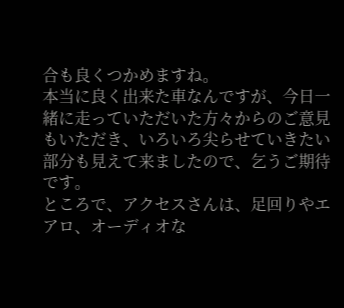合も良くつかめますね。
本当に良く出来た車なんですが、今日一緒に走っていただいた方々からのご意見もいただき、いろいろ尖らせていきたい部分も見えて来ましたので、乞うご期待です。
ところで、アクセスさんは、足回りやエアロ、オーディオな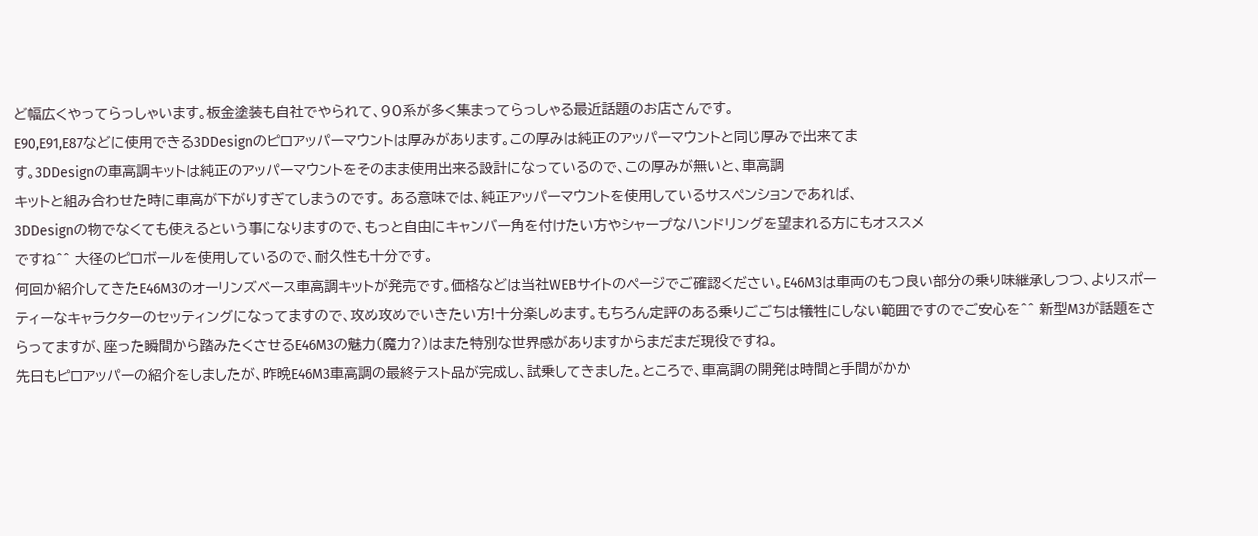ど幅広くやってらっしゃいます。板金塗装も自社でやられて、90系が多く集まってらっしゃる最近話題のお店さんです。
E90,E91,E87などに使用できる3DDesignのピロアッパーマウントは厚みがあります。この厚みは純正のアッパーマウントと同じ厚みで出来てま
す。3DDesignの車高調キットは純正のアッパーマウントをそのまま使用出来る設計になっているので、この厚みが無いと、車高調
キットと組み合わせた時に車高が下がりすぎてしまうのです。 ある意味では、純正アッパーマウントを使用しているサスペンションであれば、
3DDesignの物でなくても使えるという事になりますので、もっと自由にキャンバー角を付けたい方やシャープなハンドリングを望まれる方にもオススメ
ですね^^ 大径のピロボールを使用しているので、耐久性も十分です。
何回か紹介してきたE46M3のオーリンズベース車高調キットが発売です。価格などは当社WEBサイトのページでご確認ください。E46M3は車両のもつ良い部分の乗り味継承しつつ、よりスポーティーなキャラクターのセッティングになってますので、攻め攻めでいきたい方!十分楽しめます。もちろん定評のある乗りごごちは犠牲にしない範囲ですのでご安心を^^ 新型M3が話題をさらってますが、座った瞬間から踏みたくさせるE46M3の魅力(魔力?)はまた特別な世界感がありますからまだまだ現役ですね。
先日もピロアッパーの紹介をしましたが、昨晩E46M3車高調の最終テスト品が完成し、試乗してきました。ところで、車高調の開発は時間と手間がかか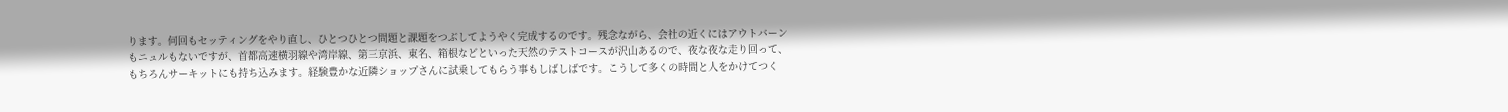ります。何回もセッティングをやり直し、ひとつひとつ問題と課題をつぶしてようやく完成するのです。残念ながら、会社の近くにはアウトバーンもニュルもないですが、首都高速横羽線や湾岸線、第三京浜、東名、箱根などといった天然のテストコースが沢山あるので、夜な夜な走り回って、もちろんサーキットにも持ち込みます。経験豊かな近隣ショップさんに試乗してもらう事もしばしばです。こうして多くの時間と人をかけてつく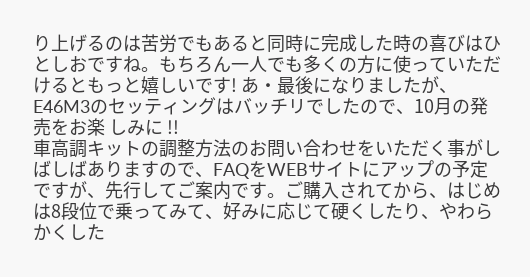り上げるのは苦労でもあると同時に完成した時の喜びはひとしおですね。もちろん一人でも多くの方に使っていただけるともっと嬉しいです! あ・最後になりましたが、E46M3のセッティングはバッチリでしたので、10月の発売をお楽 しみに !!
車高調キットの調整方法のお問い合わせをいただく事がしばしばありますので、FAQをWEBサイトにアップの予定ですが、先行してご案内です。ご購入されてから、はじめは8段位で乗ってみて、好みに応じて硬くしたり、やわらかくした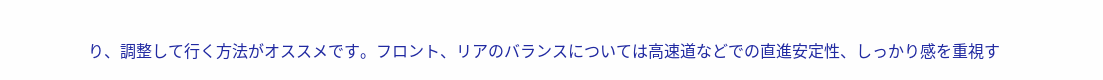り、調整して行く方法がオススメです。フロント、リアのバランスについては高速道などでの直進安定性、しっかり感を重視す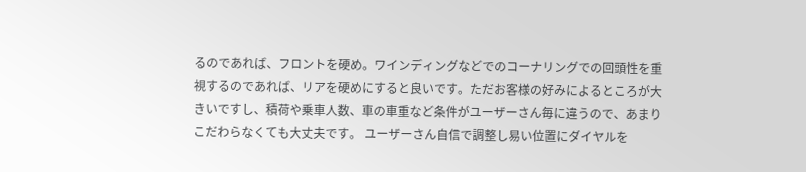るのであれば、フロントを硬め。ワインディングなどでのコーナリングでの回頭性を重視するのであれば、リアを硬めにすると良いです。ただお客様の好みによるところが大きいですし、積荷や乗車人数、車の車重など条件がユーザーさん毎に違うので、あまりこだわらなくても大丈夫です。 ユーザーさん自信で調整し易い位置にダイヤルを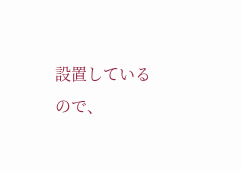設置しているので、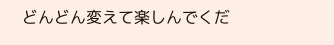どんどん変えて楽しんでくだ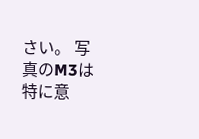さい。 写真のM3は特に意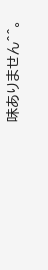味ありません^^。